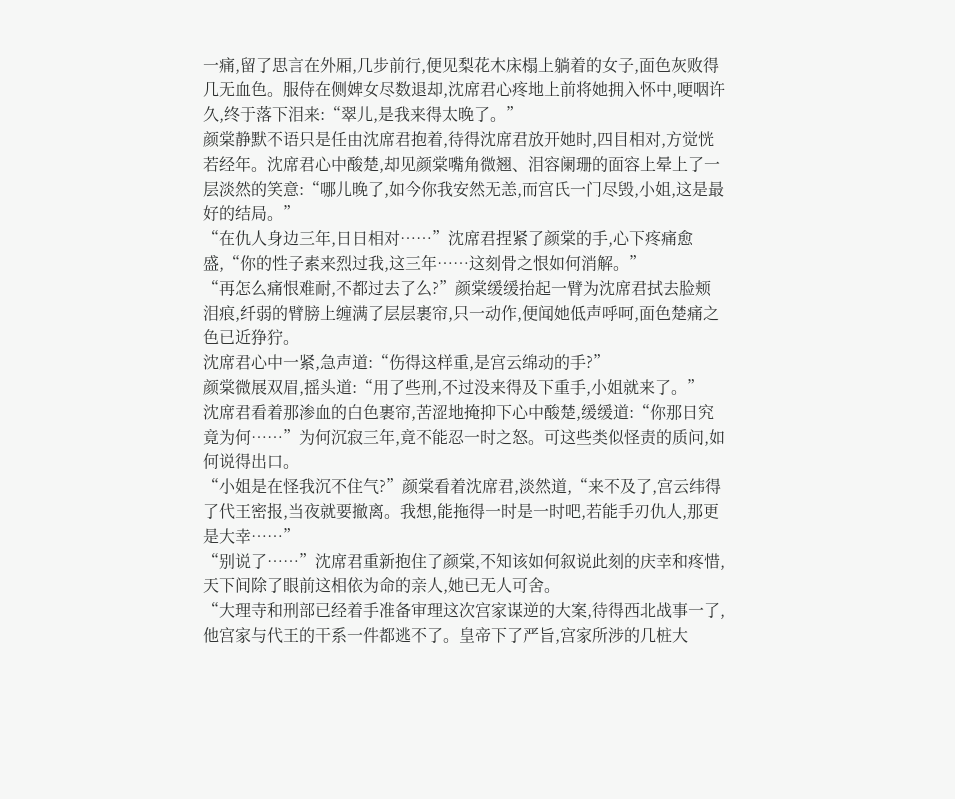一痛,留了思言在外厢,几步前行,便见梨花木床榻上躺着的女子,面色灰败得几无血色。服侍在侧婢女尽数退却,沈席君心疼地上前将她拥入怀中,哽咽许久,终于落下泪来:“翠儿,是我来得太晚了。”
颜棠静默不语只是任由沈席君抱着,待得沈席君放开她时,四目相对,方觉恍若经年。沈席君心中酸楚,却见颜棠嘴角微翘、泪容阑珊的面容上晕上了一层淡然的笑意:“哪儿晚了,如今你我安然无恙,而宫氏一门尽毁,小姐,这是最好的结局。”
“在仇人身边三年,日日相对……”沈席君捏紧了颜棠的手,心下疼痛愈盛,“你的性子素来烈过我,这三年……这刻骨之恨如何消解。”
“再怎么痛恨难耐,不都过去了么?”颜棠缓缓抬起一臂为沈席君拭去脸颊泪痕,纤弱的臂膀上缠满了层层裹帘,只一动作,便闻她低声呼呵,面色楚痛之色已近狰狞。
沈席君心中一紧,急声道:“伤得这样重,是宫云绵动的手?”
颜棠微展双眉,摇头道:“用了些刑,不过没来得及下重手,小姐就来了。”
沈席君看着那渗血的白色裹帘,苦涩地掩抑下心中酸楚,缓缓道:“你那日究竟为何……”为何沉寂三年,竟不能忍一时之怒。可这些类似怪责的质问,如何说得出口。
“小姐是在怪我沉不住气?”颜棠看着沈席君,淡然道,“来不及了,宫云纬得了代王密报,当夜就要撤离。我想,能拖得一时是一时吧,若能手刃仇人,那更是大幸……”
“别说了……”沈席君重新抱住了颜棠,不知该如何叙说此刻的庆幸和疼惜,天下间除了眼前这相依为命的亲人,她已无人可舍。
“大理寺和刑部已经着手准备审理这次宫家谋逆的大案,待得西北战事一了,他宫家与代王的干系一件都逃不了。皇帝下了严旨,宫家所涉的几桩大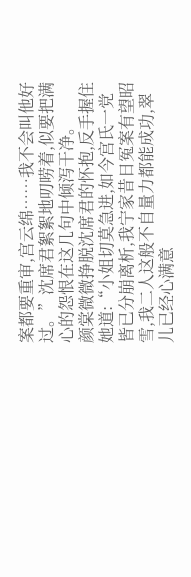案都要重审,宫云绵……我不会叫他好过。”沈席君絮絮地叨唠着,似要把满心的怨恨在这几句中倾泻干净。
颜棠微微挣脱沈席君的怀抱,反手握住她道:“小姐切莫急进,如今宫氏一党皆已分崩离析,我宁家昔日冤案有望昭雪,我二人这般不自量力都能成功,翠儿已经心满意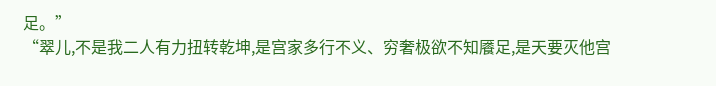足。”
“翠儿,不是我二人有力扭转乾坤,是宫家多行不义、穷奢极欲不知餍足,是天要灭他宫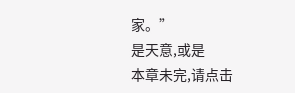家。”
是天意,或是
本章未完,请点击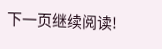下一页继续阅读!